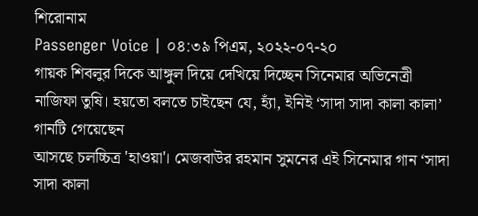শিরোনাম
Passenger Voice | ০৪:৩৯ পিএম, ২০২২-০৭-২০
গায়ক শিবলুর দিকে আঙ্গুল দিয়ে দেখিয়ে দিচ্ছেন সিনেমার অভিনেত্রী নাজিফা তুষি। হয়তো বলতে চাইছেন যে, হ্যাঁ, ইনিই ‘সাদা সাদা কালা কালা’ গানটি গেয়েছেন
আসছে চলচ্চিত্র 'হাওয়া'। মেজবাউর রহমান সুমনের এই সিনেমার গান ‘সাদা সাদা কালা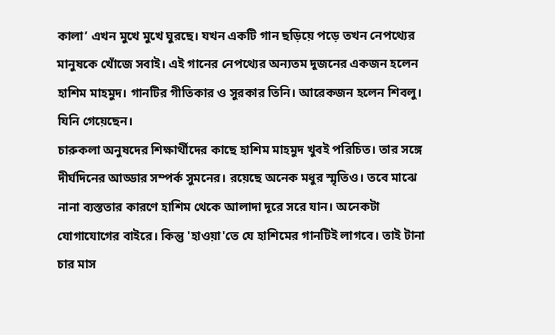কালা’ এখন মুখে মুখে ঘুরছে। যখন একটি গান ছড়িয়ে পড়ে তখন নেপথ্যের মানুষকে খোঁজে সবাই। এই গানের নেপথ্যের অন্যতম দুজনের একজন হলেন হাশিম মাহমুদ। গানটির গীতিকার ও সুরকার তিনি। আরেকজন হলেন শিবলু। যিনি গেয়েছেন।
চারুকলা অনুষদের শিক্ষার্থীদের কাছে হাশিম মাহমুদ খুবই পরিচিত। তার সঙ্গে দীর্ঘদিনের আড্ডার সম্পর্ক সুমনের। রয়েছে অনেক মধুর স্মৃতিও। তবে মাঝে নানা ব্যস্ততার কারণে হাশিম থেকে আলাদা দূরে সরে যান। অনেকটা যোগাযোগের বাইরে। কিন্তু 'হাওয়া'তে যে হাশিমের গানটিই লাগবে। তাই টানা চার মাস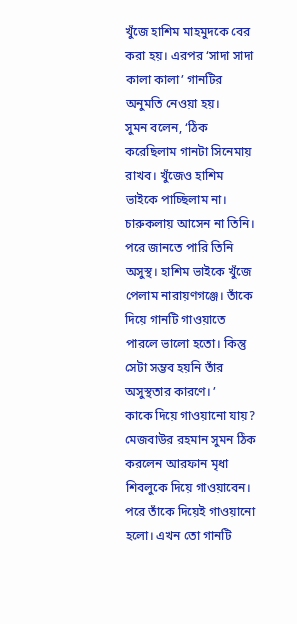খুঁজে হাশিম মাহমুদকে বের করা হয়। এরপর ‘সাদা সাদা কালা কালা’ গানটির অনুমতি নেওয়া হয়।
সুমন বলেন, ‘ঠিক করেছিলাম গানটা সিনেমায় রাখব। খুঁজেও হাশিম ভাইকে পাচ্ছিলাম না। চারুকলায় আসেন না তিনি। পরে জানতে পারি তিনি অসুস্থ। হাশিম ভাইকে খুঁজে পেলাম নারায়ণগঞ্জে। তাঁকে দিয়ে গানটি গাওয়াতে পারলে ভালো হতো। কিন্তু সেটা সম্ভব হয়নি তাঁর অসুস্থতার কারণে। ’
কাকে দিয়ে গাওয়ানো যায়? মেজবাউর রহমান সুমন ঠিক করলেন আরফান মৃধা শিবলুকে দিয়ে গাওয়াবেন। পরে তাঁকে দিয়েই গাওয়ানো হলো। এখন তো গানটি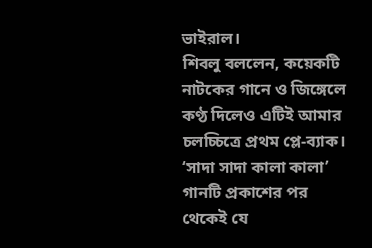ভাইরাল।
শিবলু বললেন, কয়েকটি নাটকের গানে ও জিঙ্গেলে কণ্ঠ দিলেও এটিই আমার চলচ্চিত্রে প্রথম প্লে-ব্যাক। ‘সাদা সাদা কালা কালা’ গানটি প্রকাশের পর থেকেই যে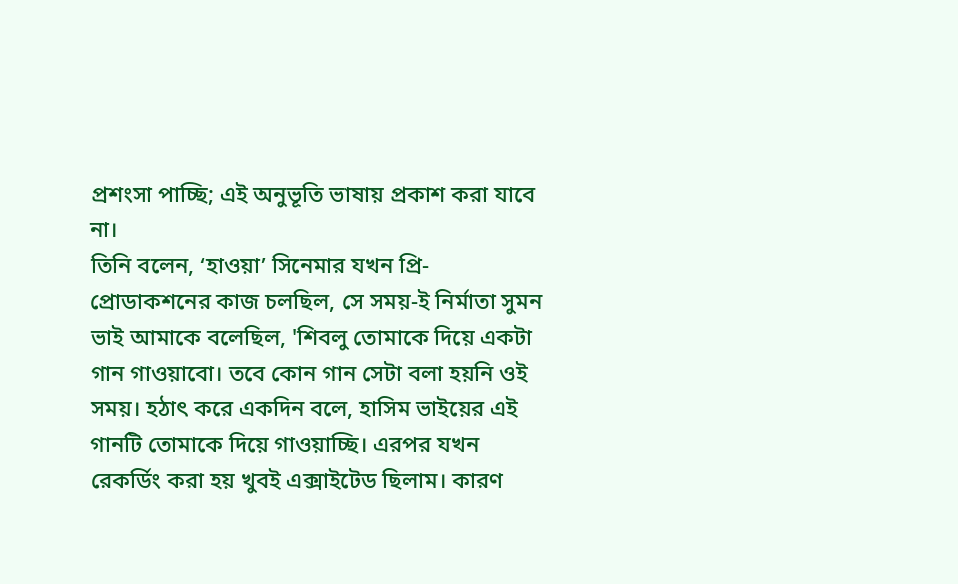প্রশংসা পাচ্ছি; এই অনুভূতি ভাষায় প্রকাশ করা যাবে না।
তিনি বলেন, ‘হাওয়া’ সিনেমার যখন প্রি-প্রোডাকশনের কাজ চলছিল, সে সময়-ই নির্মাতা সুমন ভাই আমাকে বলেছিল, 'শিবলু তোমাকে দিয়ে একটা গান গাওয়াবো। তবে কোন গান সেটা বলা হয়নি ওই সময়। হঠাৎ করে একদিন বলে, হাসিম ভাইয়ের এই গানটি তোমাকে দিয়ে গাওয়াচ্ছি। এরপর যখন রেকর্ডিং করা হয় খুবই এক্সাইটেড ছিলাম। কারণ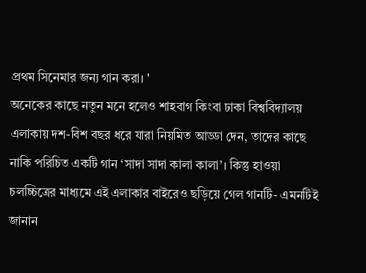প্রথম সিনেমার জন্য গান করা। '
অনেকের কাছে নতুন মনে হলেও শাহবাগ কিংবা ঢাকা বিশ্ববিদ্যালয় এলাকায় দশ-বিশ বছর ধরে যারা নিয়মিত আড্ডা দেন, তাদের কাছে নাকি পরিচিত একটি গান ‘সাদা সাদা কালা কালা’। কিন্তু হাওয়া চলচ্চিত্রের মাধ্যমে এই এলাকার বাইরেও ছড়িয়ে গেল গানটি- এমনটিই জানান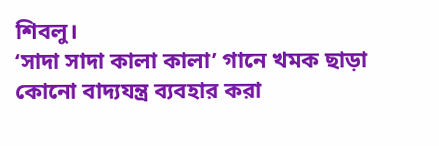শিবলু।
‘সাদা সাদা কালা কালা’ গানে খমক ছাড়া কোনো বাদ্যযন্ত্র ব্যবহার করা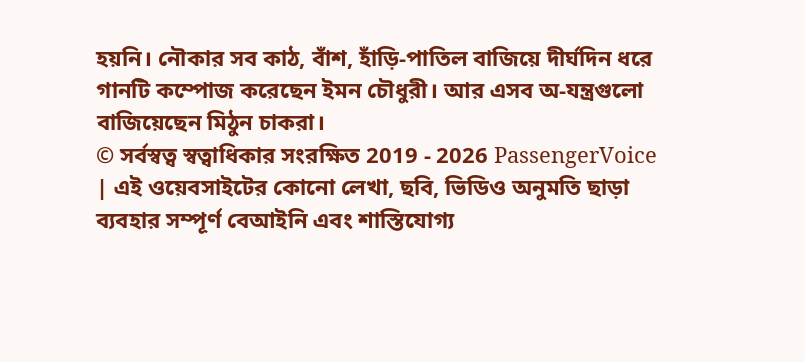হয়নি। নৌকার সব কাঠ, বাঁশ, হাঁড়ি-পাতিল বাজিয়ে দীর্ঘদিন ধরে গানটি কম্পোজ করেছেন ইমন চৌধুরী। আর এসব অ-যন্ত্রগুলো বাজিয়েছেন মিঠুন চাকরা।
© সর্বস্বত্ব স্বত্বাধিকার সংরক্ষিত 2019 - 2026 PassengerVoice | এই ওয়েবসাইটের কোনো লেখা, ছবি, ভিডিও অনুমতি ছাড়া ব্যবহার সম্পূর্ণ বেআইনি এবং শাস্তিযোগ্য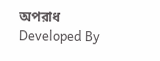অপরাধ
Developed By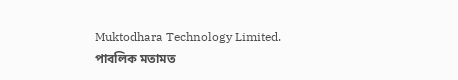Muktodhara Technology Limited.
পাবলিক মতামত